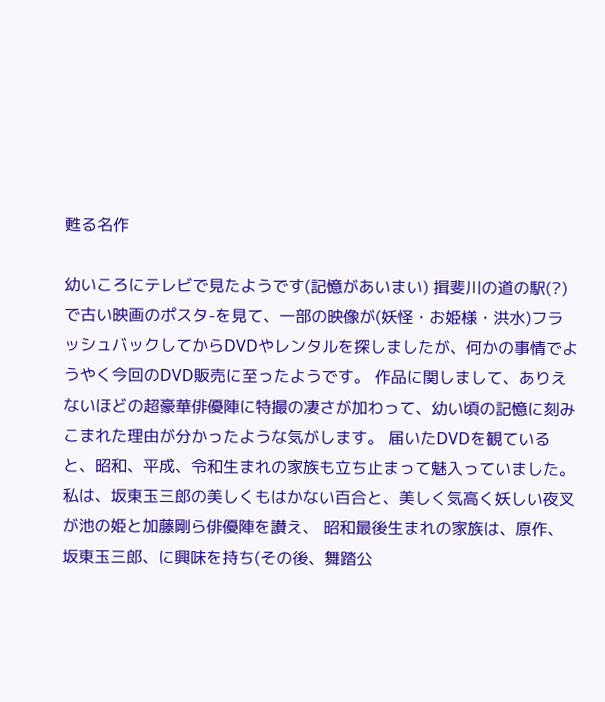甦る名作

幼いころにテレビで見たようです(記憶があいまい) 揖斐川の道の駅(?)で古い映画のポスタ-を見て、一部の映像が(妖怪・お姫様・洪水)フラッシュバックしてからDVDやレンタルを探しましたが、何かの事情でようやく今回のDVD販売に至ったようです。 作品に関しまして、ありえないほどの超豪華俳優陣に特撮の凄さが加わって、幼い頃の記憶に刻みこまれた理由が分かったような気がします。 届いたDVDを観ていると、昭和、平成、令和生まれの家族も立ち止まって魅入っていました。 私は、坂東玉三郎の美しくもはかない百合と、美しく気高く妖しい夜叉が池の姫と加藤剛ら俳優陣を讃え、 昭和最後生まれの家族は、原作、坂東玉三郎、に興味を持ち(その後、舞踏公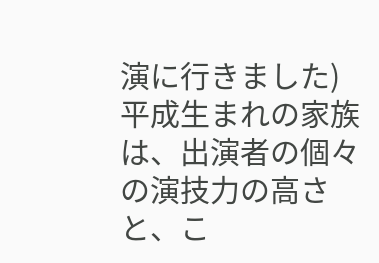演に行きました) 平成生まれの家族は、出演者の個々の演技力の高さと、こ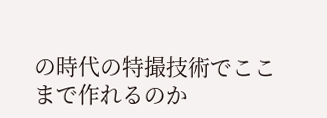の時代の特撮技術でここまで作れるのか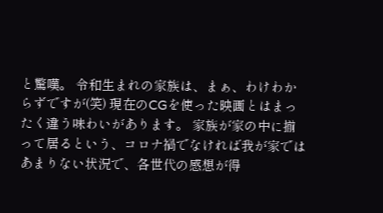と驚嘆。 令和生まれの家族は、まぁ、わけわからずですが(笑) 現在のCGを使った映画とはまったく違う味わいがあります。 家族が家の中に揃って居るという、コロナ禍でなければ我が家ではあまりない状況で、各世代の感想が得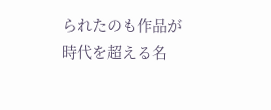られたのも作品が時代を超える名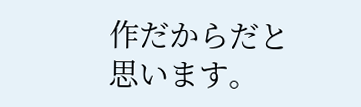作だからだと思います。